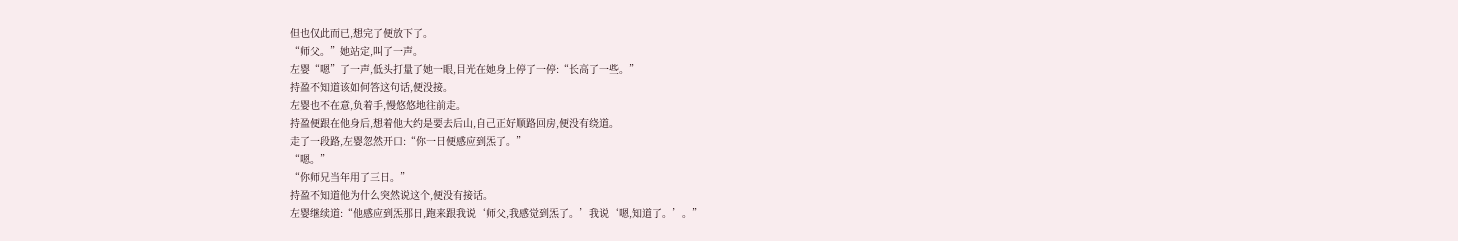但也仅此而已,想完了便放下了。
“师父。”她站定,叫了一声。
左婴“嗯”了一声,低头打量了她一眼,目光在她身上停了一停:“长高了一些。”
持盈不知道该如何答这句话,便没接。
左婴也不在意,负着手,慢悠悠地往前走。
持盈便跟在他身后,想着他大约是要去后山,自己正好顺路回房,便没有绕道。
走了一段路,左婴忽然开口:“你一日便感应到炁了。”
“嗯。”
“你师兄当年用了三日。”
持盈不知道他为什么突然说这个,便没有接话。
左婴继续道:“他感应到炁那日,跑来跟我说‘师父,我感觉到炁了。’我说‘嗯,知道了。’。”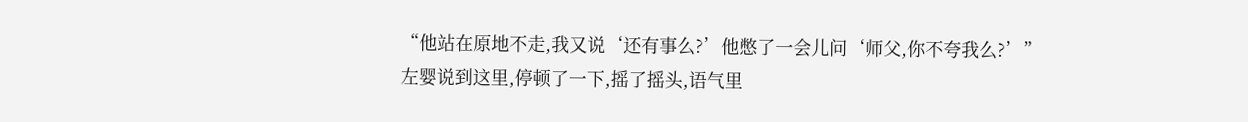“他站在原地不走,我又说‘还有事么?’他憋了一会儿问‘师父,你不夸我么?’”
左婴说到这里,停顿了一下,摇了摇头,语气里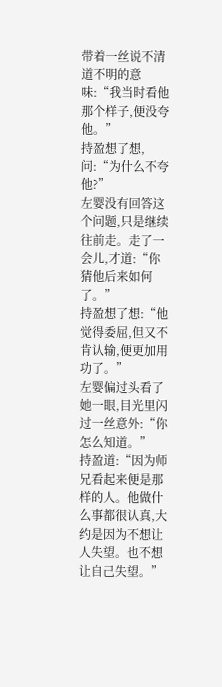带着一丝说不清道不明的意味:“我当时看他那个样子,便没夸他。”
持盈想了想,问:“为什么不夸他?”
左婴没有回答这个问题,只是继续往前走。走了一会儿,才道:“你猜他后来如何了。”
持盈想了想:“他觉得委屈,但又不肯认输,便更加用功了。”
左婴偏过头看了她一眼,目光里闪过一丝意外:“你怎么知道。”
持盈道:“因为师兄看起来便是那样的人。他做什么事都很认真,大约是因为不想让人失望。也不想让自己失望。”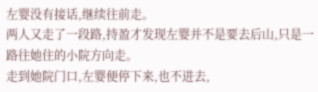左婴没有接话,继续往前走。
两人又走了一段路,持盈才发现左婴并不是要去后山,只是一路往她住的小院方向走。
走到她院门口,左婴便停下来,也不进去,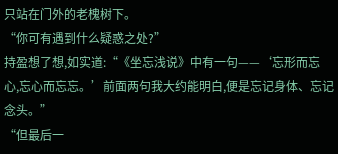只站在门外的老槐树下。
“你可有遇到什么疑惑之处?”
持盈想了想,如实道:“《坐忘浅说》中有一句——‘忘形而忘心,忘心而忘忘。’前面两句我大约能明白,便是忘记身体、忘记念头。”
“但最后一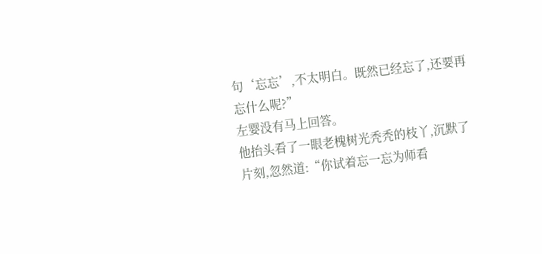句‘忘忘’,不太明白。既然已经忘了,还要再忘什么呢?”
左婴没有马上回答。
他抬头看了一眼老槐树光秃秃的枝丫,沉默了片刻,忽然道:“你试着忘一忘为师看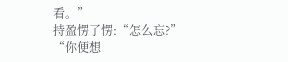看。”
持盈愣了愣:“怎么忘?”
“你便想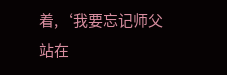着,‘我要忘记师父站在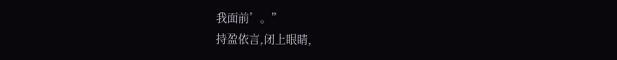我面前’。”
持盈依言,闭上眼睛,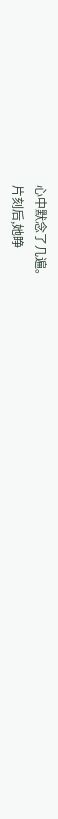心中默念了几遍。
片刻后,她睁